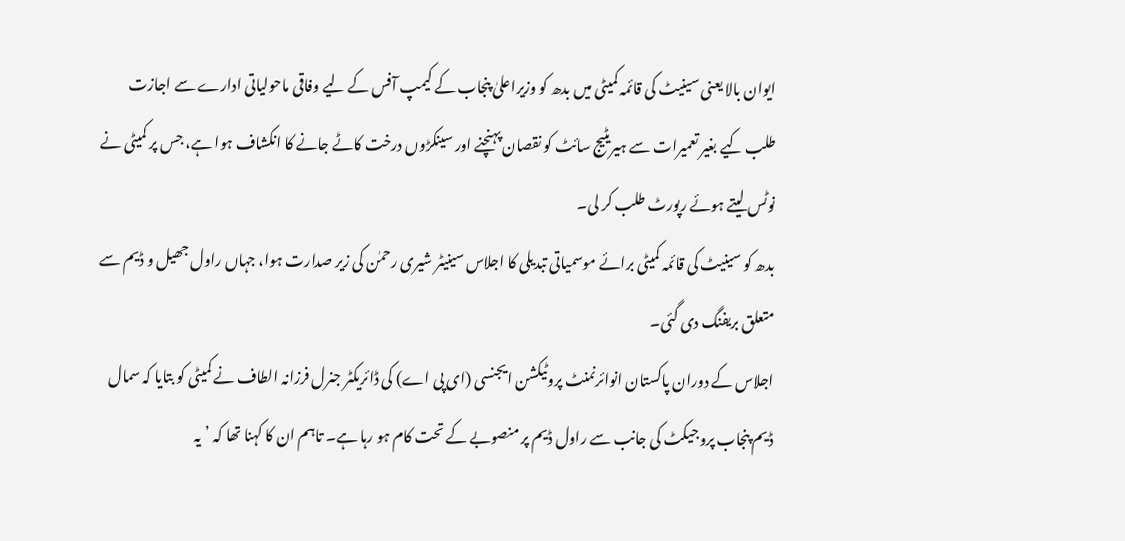ایوان بالا یعنی سینیٹ کی قائمہ کمیٹی میں بدھ کو وزیراعلیٰ پنجاب کے کیمپ آفس کے لیے وفاقی ماحولیاتی ادارے سے اجازت طلب کیے بغیر تعمیرات سے ہیریٹیج سائٹ کو نقصان پہنچنے اور سینکڑوں درخت کاٹے جانے کا انکشاف ہوا ہے، جس پر کمیٹی نے نوٹس لیتے ہوئے رپورٹ طلب کر لی۔
بدھ کو سینیٹ کی قائمہ کمیٹی برائے موسمیاتی تبدیلی کا اجلاس سینیٹر شیری رحمٰن کی زیر صدارت ہوا، جہاں راول جھیل و ڈیم سے متعلق بریفنگ دی گئی۔
اجلاس کے دوران پاکستان انوائرنمنٹ پروٹیکشن ایجنسی (ای پی اے) کی ڈائریکٹر جنرل فرزانہ الطاف نے کمیٹی کو بتایا کہ سمال ڈیم پنجاب پروجیکٹ کی جانب سے راول ڈیم پر منصوبے کے تحت کام ہو رہا ہے۔ تاہم ان کا کہنا تھا کہ ’یہ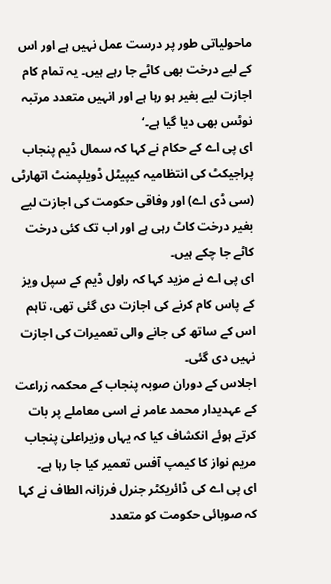ماحولیاتی طور پر درست عمل نہیں ہے اور اس کے لیے درخت بھی کاٹے جا رہے ہیں۔ یہ تمام کام اجازت لیے بغیر ہو رہا ہے اور انہیں متعدد مرتبہ نوٹس بھی دیا گیا ہے۔‘
ای پی اے کے حکام نے کہا کہ سمال ڈیم پنجاب پراجیکٹ کی انتظامیہ کیپیٹل ڈویلپمنٹ اتھارٹی (سی ڈی اے) اور وفاقی حکومت کی اجازت لیے بغیر درخت کاٹ رہی ہے اور اب تک کئی درخت کاٹے جا چکے ہیں۔
ای پی اے نے مزید کہا کہ راول ڈیم کے سپل ویز کے پاس کام کرنے کی اجازت دی گئی تھی، تاہم اس کے ساتھ کی جانے والی تعمیرات کی اجازت نہیں دی گئی۔
اجلاس کے دوران صوبہ پنجاب کے محکمہ زراعت کے عہدیدار محمد عامر نے اسی معاملے پر بات کرتے ہوئے انکشاف کیا کہ یہاں وزیراعلیٰ پنجاب مریم نواز کا کیمپ آفس تعمیر کیا جا رہا ہے۔
ای پی اے کی ڈائریکٹر جنرل فرزانہ الطاف نے کہا کہ صوبائی حکومت کو متعدد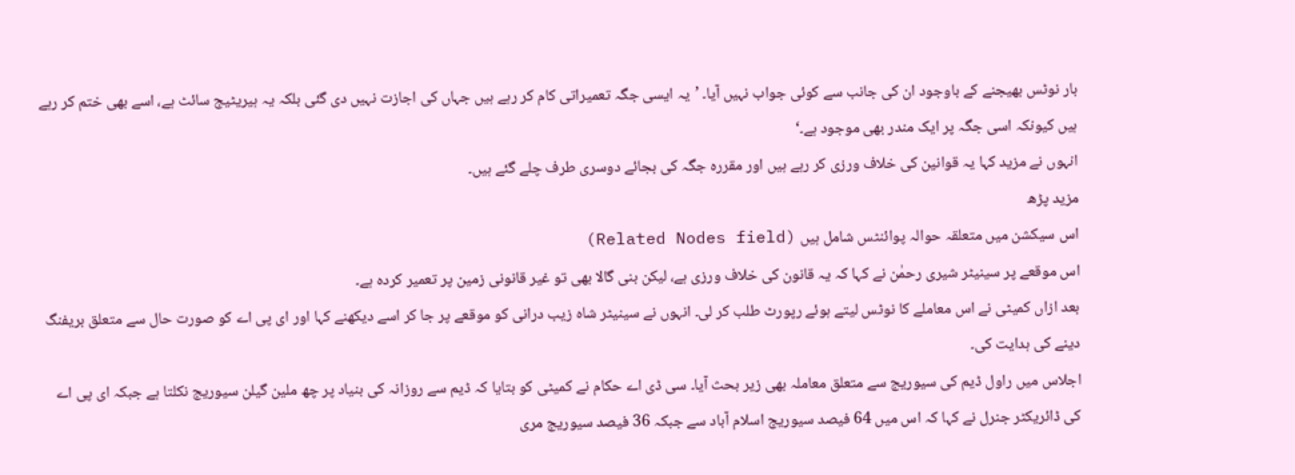بار نوٹس بھیجنے کے باوجود ان کی جانب سے کوئی جواب نہیں آیا۔ ’یہ ایسی جگہ تعمیراتی کام کر رہے ہیں جہاں کی اجازت نہیں دی گئی بلکہ یہ ہیریٹیج سائٹ ہے، اسے بھی ختم کر رہے ہیں کیونکہ اسی جگہ پر ایک مندر بھی موجود ہے۔‘
انہوں نے مزید کہا یہ قوانین کی خلاف ورزی کر رہے ہیں اور مقررہ جگہ کی بجائے دوسری طرف چلے گئے ہیں۔
مزید پڑھ
اس سیکشن میں متعلقہ حوالہ پوائنٹس شامل ہیں (Related Nodes field)
اس موقعے پر سینیٹر شیری رحمٰن نے کہا کہ یہ قانون کی خلاف ورزی ہے، لیکن بنی گالا بھی تو غیر قانونی زمین پر تعمیر کردہ ہے۔
بعد ازاں کمیٹی نے اس معاملے کا نوٹس لیتے ہوئے رپورٹ طلب کر لی۔ انہوں نے سینیٹر شاہ زیب درانی کو موقعے پر جا کر اسے دیکھنے کہا اور ای پی اے کو صورت حال سے متعلق بریفنگ دینے کی ہدایت کی۔
اجلاس میں راول ڈیم کی سیوریج سے متعلق معاملہ بھی زیر بحث آیا۔ سی ڈی اے حکام نے کمیٹی کو بتایا کہ ڈیم سے روزانہ کی بنیاد پر چھ ملین گیلن سیوریج نکلتا ہے جبکہ ای پی اے کی ڈائریکٹر جنرل نے کہا کہ اس میں 64 فیصد سیوریج اسلام آباد سے جبکہ 36 فیصد سیوریج مری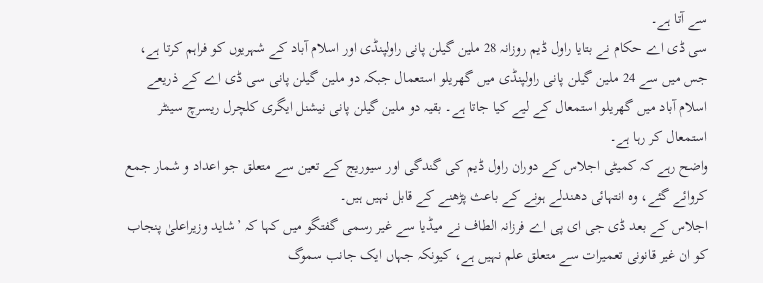سے آتا ہے۔
سی ڈی اے حکام نے بتایا راول ڈیم روزانہ 28 ملین گیلن پانی راولپنڈی اور اسلام آباد کے شہریوں کو فراہم کرتا ہے، جس میں سے 24 ملین گیلن پانی راولپنڈی میں گھریلو استعمال جبکہ دو ملین گیلن پانی سی ڈی اے کے ذریعے اسلام آباد میں گھریلو استمعال کے لیے کیا جاتا ہے۔ بقیہ دو ملین گیلن پانی نیشنل ایگری کلچرل ریسرچ سینٹر استمعال کر رہا ہے۔
واضح رہے کہ کمیٹی اجلاس کے دوران راول ڈیم کی گندگی اور سیوریج کے تعین سے متعلق جو اعداد و شمار جمع کروائے گئے، وہ انتہائی دھندلے ہونے کے باعث پڑھنے کے قابل نہیں ہیں۔
اجلاس کے بعد ڈی جی ای پی اے فرزانہ الطاف نے میڈیا سے غیر رسمی گفتگو میں کہا کہ ’شاید وزیراعلیٰ پنجاب کو ان غیر قانونی تعمیرات سے متعلق علم نہیں ہے، کیونکہ جہاں ایک جانب سموگ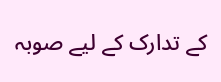کے تدارک کے لیے صوبہ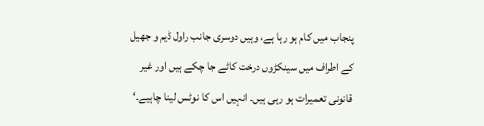پنجاب میں کام ہو رہا ہے، وہیں دوسری جانب راول ڈیم و جھیل کے اطراف میں سینکڑوں درخت کاٹے جا چکے ہیں اور غیر قانونی تعمیرات ہو رہی ہیں۔ انہیں اس کا نوٹس لینا چاہیے۔‘